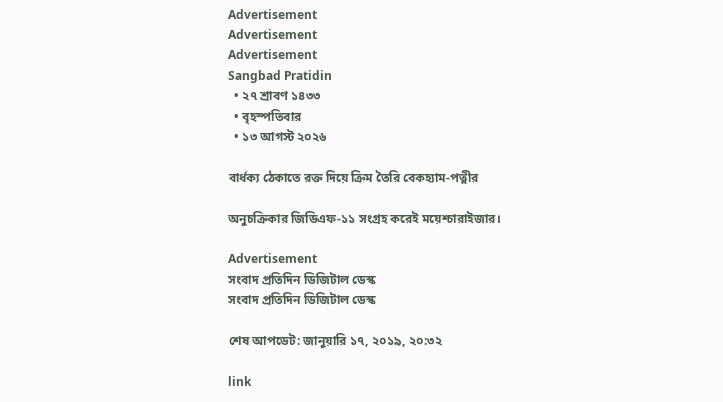Advertisement
Advertisement
Advertisement
Sangbad Pratidin
  • ২৭ শ্রাবণ ১৪৩৩
  • বৃহস্পতিবার
  • ১৩ আগস্ট ২০২৬

বার্ধক্য ঠেকাতে রক্ত দিয়ে ক্রিম তৈরি বেকহ্যাম-পত্নীর

অনুচক্রিকার জিডিএফ-১১ সংগ্রহ করেই ময়েশ্চারাইজার।

Advertisement
সংবাদ প্রতিদিন ডিজিটাল ডেস্ক
সংবাদ প্রতিদিন ডিজিটাল ডেস্ক

শেষ আপডেট: জানুয়ারি ১৭, ২০১৯, ২০:৩২

link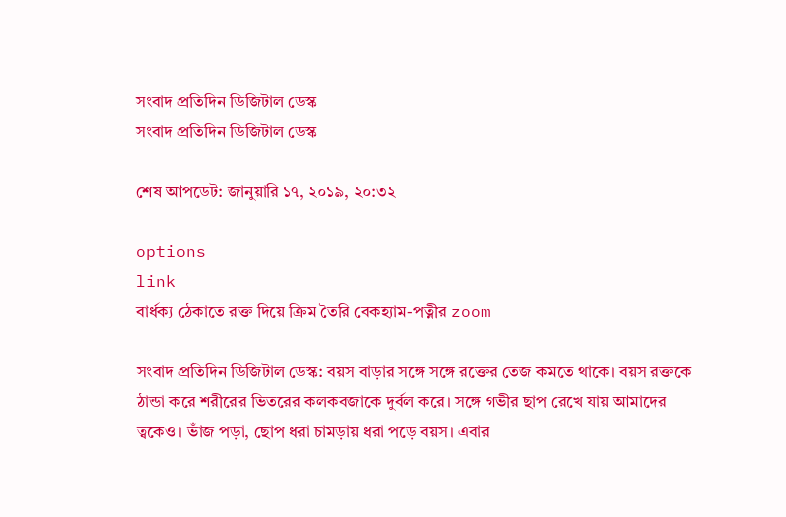সংবাদ প্রতিদিন ডিজিটাল ডেস্ক
সংবাদ প্রতিদিন ডিজিটাল ডেস্ক

শেষ আপডেট: জানুয়ারি ১৭, ২০১৯, ২০:৩২

options
link
বার্ধক্য ঠেকাতে রক্ত দিয়ে ক্রিম তৈরি বেকহ্যাম-পত্নীর zoom

সংবাদ প্রতিদিন ডিজিটাল ডেস্ক: বয়স বাড়ার সঙ্গে সঙ্গে রক্তের তেজ কমতে থাকে। বয়স রক্তকে ঠান্ডা করে শরীরের ভিতরের কলকবজাকে দুর্বল করে। সঙ্গে গভীর ছাপ রেখে যায় আমাদের ত্বকেও। ভাঁজ পড়া, ছোপ ধরা চামড়ায় ধরা পড়ে বয়স। এবার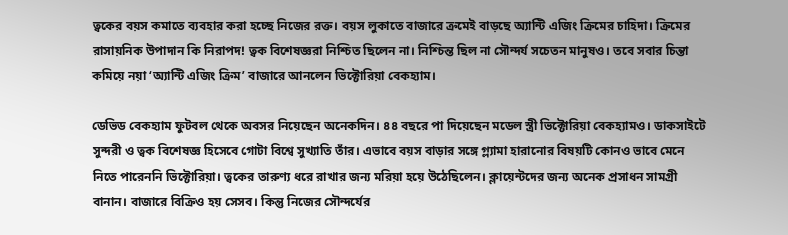ত্বকের বয়স কমাতে ব্যবহার করা হচ্ছে নিজের রক্ত। বয়স লুকাতে বাজারে ক্রমেই বাড়ছে অ্যান্টি এজিং ক্রিমের চাহিদা। ক্রিমের রাসায়নিক উপাদান কি নিরাপদ! ত্বক বিশেষজ্ঞরা নিশ্চিত ছিলেন না। নিশ্চিন্ত ছিল না সৌন্দর্য সচেতন মানুষও। তবে সবার চিন্তা কমিয়ে নয়া ‘অ্যান্টি এজিং ক্রিম’ বাজারে আনলেন ভিক্টোরিয়া বেকহ্যাম।

ডেভিড বেকহ্যাম ফুটবল থেকে অবসর নিয়েছেন অনেকদিন। ৪৪ বছরে পা দিয়েছেন মডেল স্ত্রী ভিক্টোরিয়া বেকহ্যামও। ডাকসাইটে সুন্দরী ও ত্বক বিশেষজ্ঞ হিসেবে গোটা বিশ্বে সুখ্যাতি তাঁর। এভাবে বয়স বাড়ার সঙ্গে গ্ল্যামা হারানোর বিষয়টি কোনও ভাবে মেনে নিতে পারেননি ভিক্টোরিয়া। ত্বকের তারুণ্য ধরে রাখার জন্য মরিয়া হয়ে উঠেছিলেন। ক্লায়েন্টদের জন্য অনেক প্রসাধন সামগ্রী বানান। বাজারে বিক্রিও হয় সেসব। কিন্তু নিজের সৌন্দর্যের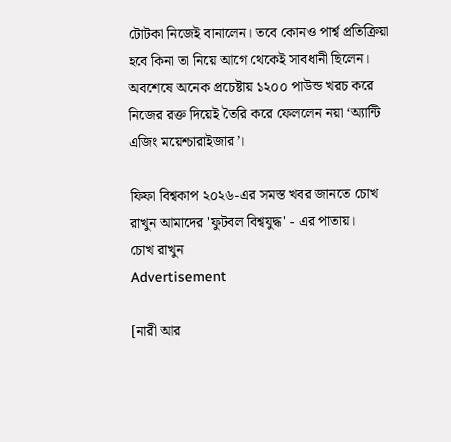টোটকা নিজেই বানালেন। তবে কোনও পার্শ্ব প্রতিক্রিয়া হবে কিনা তা নিয়ে আগে থেকেই সাবধানী ছিলেন। অবশেষে অনেক প্রচেষ্টায় ১২০০ পাউন্ড খরচ করে নিজের রক্ত দিয়েই তৈরি করে ফেললেন নয়া ‘অ্যান্টি এজিং ময়েশ্চারাইজার’।

ফিফা বিশ্বকাপ ২০২৬-এর সমস্ত খবর জানতে চোখ রাখুন আমাদের 'ফুটবল বিশ্বযুদ্ধ' - এর পাতায়।
চোখ রাখুন
Advertisement

[নারী আর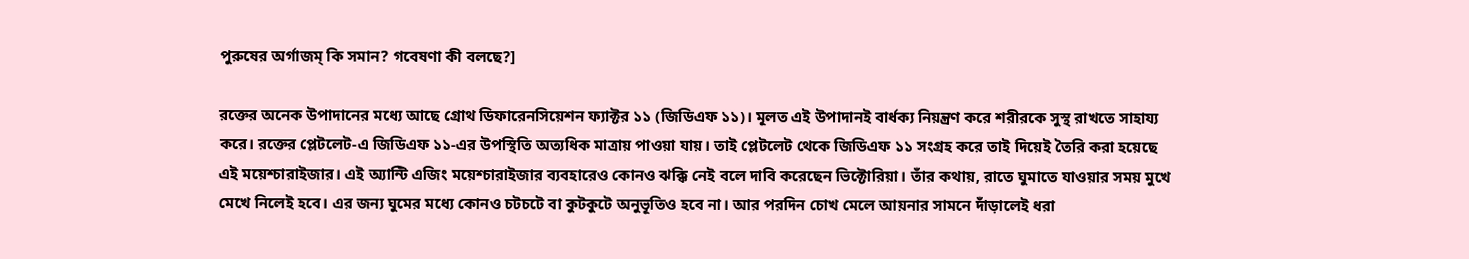পুরুষের অর্গাজম্ কি সমান? গবেষণা কী বলছে?]

রক্তের অনেক উপাদানের মধ্যে আছে গ্রোথ ডিফারেনসিয়েশন ফ্যাক্টর ১১ (জিডিএফ ১১)। মূলত এই উপাদানই বার্ধক্য নিয়ন্ত্রণ করে শরীরকে সুস্থ রাখতে সাহায্য করে। রক্তের প্লেটলেট-এ জিডিএফ ১১-এর উপস্থিতি অত্যধিক মাত্রায় পাওয়া যায়। তাই প্লেটলেট থেকে জিডিএফ ১১ সংগ্রহ করে তাই দিয়েই তৈরি করা হয়েছে এই ময়েশ্চারাইজার। এই অ্যান্টি এজিং ময়েশ্চারাইজার ব্যবহারেও কোনও ঝক্কি নেই বলে দাবি করেছেন ভিক্টোরিয়া। তাঁর কথায়, রাতে ঘুমাতে যাওয়ার সময় মুখে মেখে নিলেই হবে। এর জন্য ঘুমের মধ্যে কোনও চটচটে বা কুটকুটে অনুভূতিও হবে না। আর পরদিন চোখ মেলে আয়নার সামনে দাঁড়ালেই ধরা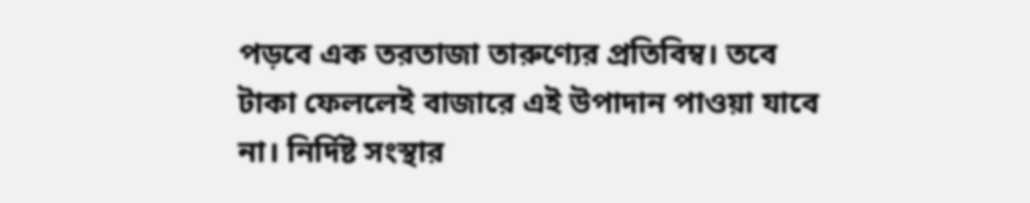পড়বে এক তরতাজা তারুণ্যের প্রতিবিম্ব। তবে টাকা ফেললেই বাজারে এই উপাদান পাওয়া যাবে না। নির্দিষ্ট সংস্থার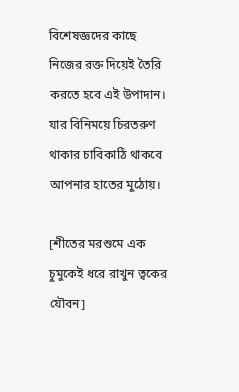বিশেষজ্ঞদের কাছে নিজের রক্ত দিয়েই তৈরি করতে হবে এই উপাদান। যার বিনিময়ে চিরতরুণ থাকার চাবিকাঠি থাকবে আপনার হাতের মুঠোয়।

[শীতের মরশুমে এক চুমুকেই ধরে রাখুন ত্বকের যৌবন]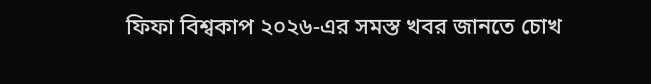ফিফা বিশ্বকাপ ২০২৬-এর সমস্ত খবর জানতে চোখ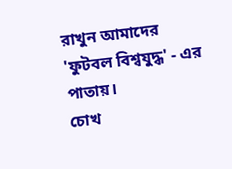রাখুন আমাদের 'ফুটবল বিশ্বযুদ্ধ' - এর পাতায়।
চোখ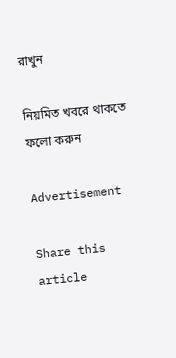রাখুন

নিয়মিত খবরে থাকতে ফলো করুন

Advertisement

Share this article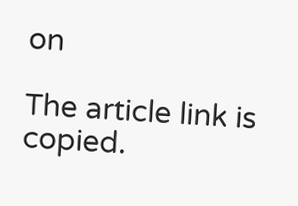on

The article link is copied.